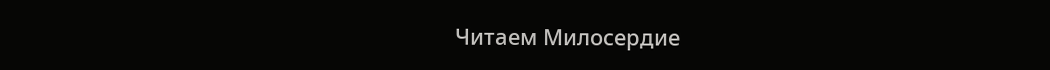Читаем Милосердие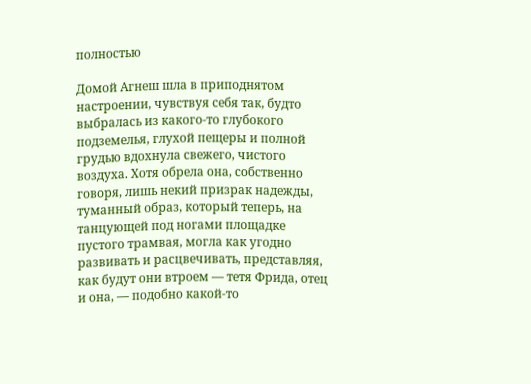полностью

Домой Агнеш шла в приподнятом настроении, чувствуя себя так, будто выбралась из какого-то глубокого подземелья, глухой пещеры и полной грудью вдохнула свежего, чистого воздуха. Хотя обрела она, собственно говоря, лишь некий призрак надежды, туманный образ, который теперь, на танцующей под ногами площадке пустого трамвая, могла как угодно развивать и расцвечивать, представляя, как будут они втроем — тетя Фрида, отец и она, — подобно какой-то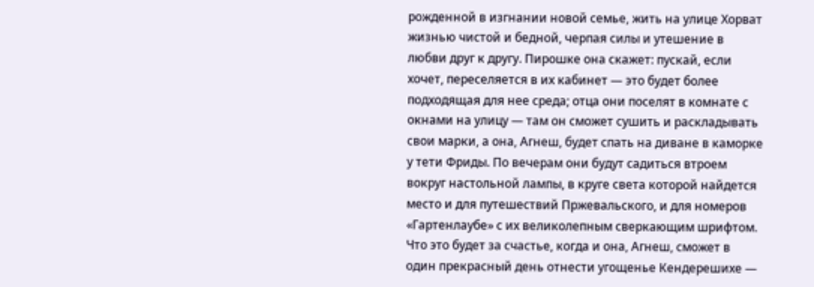рожденной в изгнании новой семье, жить на улице Хорват жизнью чистой и бедной, черпая силы и утешение в любви друг к другу. Пирошке она скажет: пускай, если хочет, переселяется в их кабинет — это будет более подходящая для нее среда; отца они поселят в комнате с окнами на улицу — там он сможет сушить и раскладывать свои марки, а она, Агнеш, будет спать на диване в каморке у тети Фриды. По вечерам они будут садиться втроем вокруг настольной лампы, в круге света которой найдется место и для путешествий Пржевальского, и для номеров «Гартенлаубе» с их великолепным сверкающим шрифтом. Что это будет за счастье, когда и она, Агнеш, сможет в один прекрасный день отнести угощенье Кендерешихе —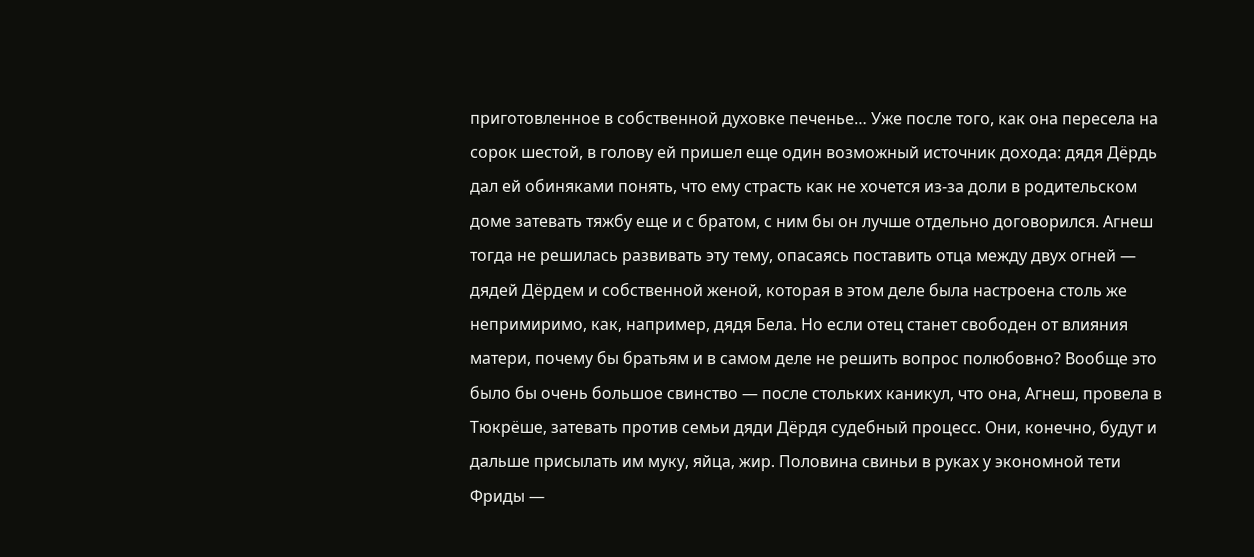приготовленное в собственной духовке печенье… Уже после того, как она пересела на сорок шестой, в голову ей пришел еще один возможный источник дохода: дядя Дёрдь дал ей обиняками понять, что ему страсть как не хочется из-за доли в родительском доме затевать тяжбу еще и с братом, с ним бы он лучше отдельно договорился. Агнеш тогда не решилась развивать эту тему, опасаясь поставить отца между двух огней — дядей Дёрдем и собственной женой, которая в этом деле была настроена столь же непримиримо, как, например, дядя Бела. Но если отец станет свободен от влияния матери, почему бы братьям и в самом деле не решить вопрос полюбовно? Вообще это было бы очень большое свинство — после стольких каникул, что она, Агнеш, провела в Тюкрёше, затевать против семьи дяди Дёрдя судебный процесс. Они, конечно, будут и дальше присылать им муку, яйца, жир. Половина свиньи в руках у экономной тети Фриды —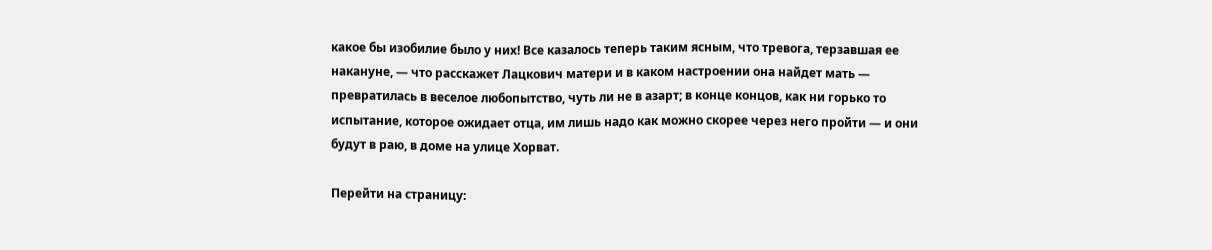какое бы изобилие было у них! Все казалось теперь таким ясным, что тревога, терзавшая ее накануне, — что расскажет Лацкович матери и в каком настроении она найдет мать — превратилась в веселое любопытство, чуть ли не в азарт; в конце концов, как ни горько то испытание, которое ожидает отца, им лишь надо как можно скорее через него пройти — и они будут в раю, в доме на улице Хорват.

Перейти на страницу: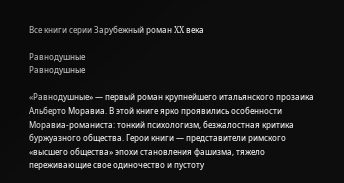Все книги серии Зарубежный роман XX века

Равнодушные
Равнодушные

«Равнодушные» — первый роман крупнейшего итальянского прозаика Альберто Моравиа. В этой книге ярко проявились особенности Моравиа-романиста: тонкий психологизм, безжалостная критика буржуазного общества. Герои книги — представители римского «высшего общества» эпохи становления фашизма, тяжело переживающие свое одиночество и пустоту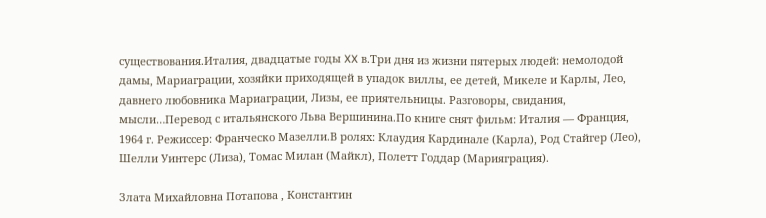существования.Италия, двадцатые годы XX в.Три дня из жизни пятерых людей: немолодой дамы, Мариаграции, хозяйки приходящей в упадок виллы, ее детей, Микеле и Карлы, Лео, давнего любовника Мариаграции, Лизы, ее приятельницы. Разговоры, свидания, мысли…Перевод с итальянского Льва Вершинина.По книге снят фильм: Италия — Франция, 1964 г. Режиссер: Франческо Мазелли.В ролях: Клаудия Кардинале (Карла), Род Стайгер (Лео), Шелли Уинтерс (Лиза), Томас Милан (Майкл), Полетт Годдар (Марияграция).

Злата Михайловна Потапова , Константин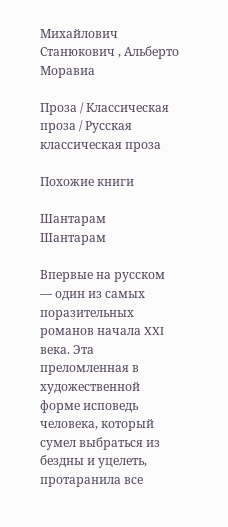Михайлович Станюкович , Альберто Моравиа

Проза / Классическая проза / Русская классическая проза

Похожие книги

Шантарам
Шантарам

Впервые на русском — один из самых поразительных романов начала XXI века. Эта преломленная в художественной форме исповедь человека, который сумел выбраться из бездны и уцелеть, протаранила все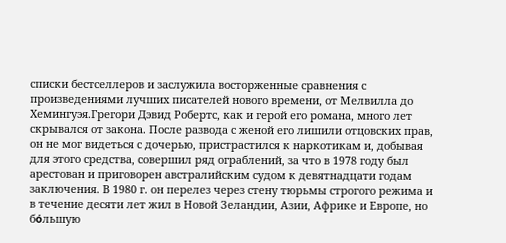списки бестселлеров и заслужила восторженные сравнения с произведениями лучших писателей нового времени, от Мелвилла до Хемингуэя.Грегори Дэвид Робертс, как и герой его романа, много лет скрывался от закона. После развода с женой его лишили отцовских прав, он не мог видеться с дочерью, пристрастился к наркотикам и, добывая для этого средства, совершил ряд ограблений, за что в 1978 году был арестован и приговорен австралийским судом к девятнадцати годам заключения. В 1980 г. он перелез через стену тюрьмы строгого режима и в течение десяти лет жил в Новой Зеландии, Азии, Африке и Европе, но бόльшую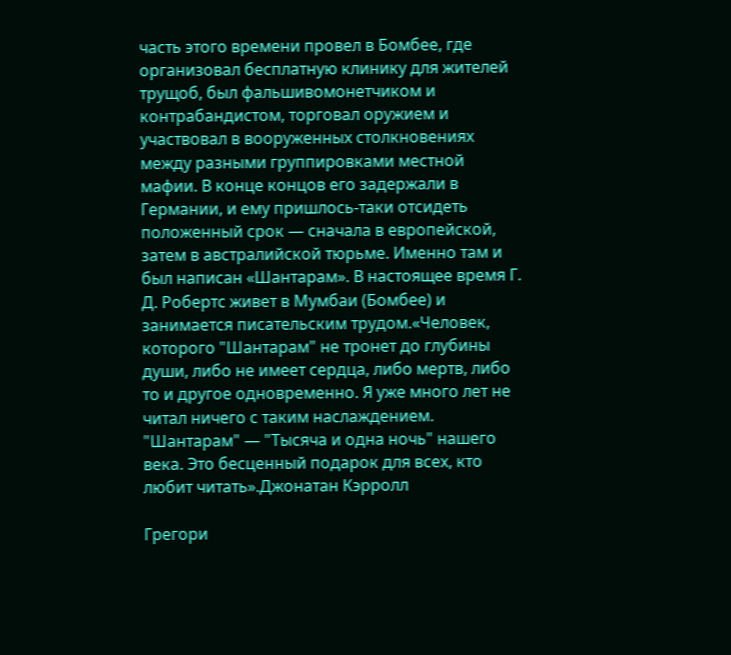часть этого времени провел в Бомбее, где организовал бесплатную клинику для жителей трущоб, был фальшивомонетчиком и контрабандистом, торговал оружием и участвовал в вооруженных столкновениях между разными группировками местной мафии. В конце концов его задержали в Германии, и ему пришлось-таки отсидеть положенный срок — сначала в европейской, затем в австралийской тюрьме. Именно там и был написан «Шантарам». В настоящее время Г. Д. Робертс живет в Мумбаи (Бомбее) и занимается писательским трудом.«Человек, которого "Шантарам" не тронет до глубины души, либо не имеет сердца, либо мертв, либо то и другое одновременно. Я уже много лет не читал ничего с таким наслаждением. "Шантарам" — "Тысяча и одна ночь" нашего века. Это бесценный подарок для всех, кто любит читать».Джонатан Кэрролл

Грегори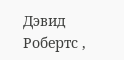Дэвид Робертс ,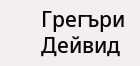Грегъри Дейвид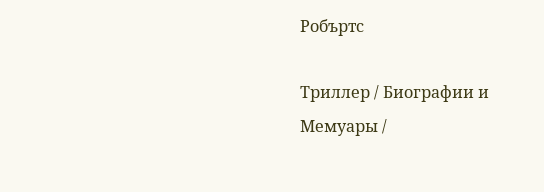Робъртс

Триллер / Биографии и Мемуары /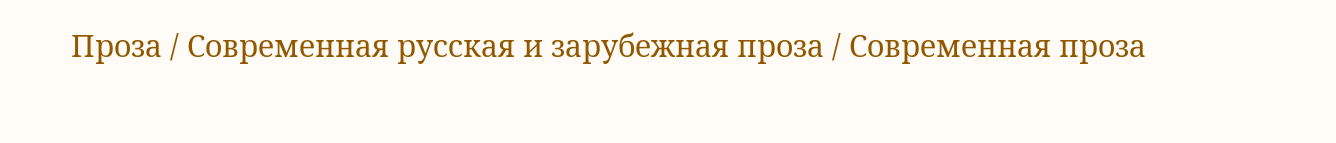Проза / Современная русская и зарубежная проза / Современная проза